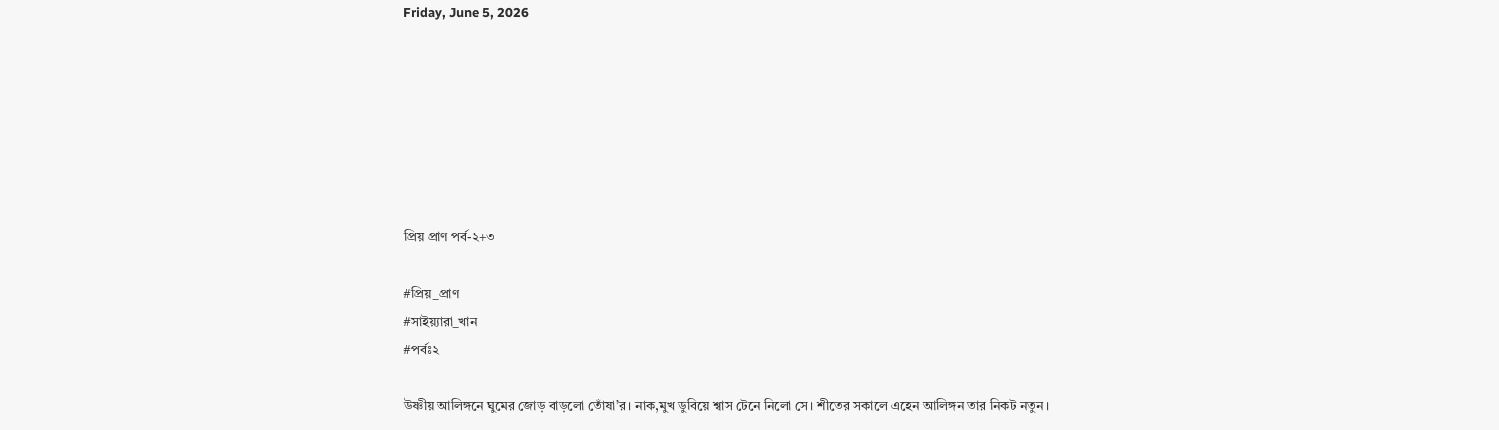Friday, June 5, 2026







প্রিয় প্রাণ পর্ব-২+৩

#প্রিয়_প্রাণ
#সাইয়্যারা_খান
#পর্বঃ২

উষ্ণীয় আলিঙ্গনে ঘুমের জোড় বাড়লো তোঁষা’র। নাক,মুখ ডুবিয়ে শ্বাস টেনে নিলো সে। শীতের সকালে এহেন আলিঙ্গন তার নিকট নতুন।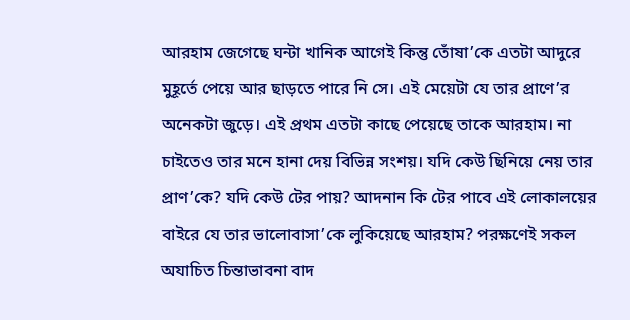আরহাম জেগেছে ঘন্টা খানিক আগেই কিন্তু তোঁষা’কে এতটা আদুরে মুহূর্তে পেয়ে আর ছাড়তে পারে নি সে। এই মেয়েটা যে তার প্রাণে’র অনেকটা জুড়ে। এই প্রথম এতটা কাছে পেয়েছে তাকে আরহাম। না চাইতেও তার মনে হানা দেয় বিভিন্ন সংশয়। যদি কেউ ছিনিয়ে নেয় তার প্রাণ’কে? যদি কেউ টের পায়? আদনান কি টের পাবে এই লোকালয়ের বাইরে যে তার ভালোবাসা’কে লুকিয়েছে আরহাম? পরক্ষণেই সকল অযাচিত চিন্তাভাবনা বাদ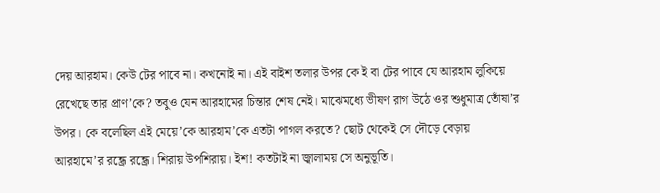দেয় আরহাম। কেউ টের পাবে না। কখনোই না। এই বাইশ তলার উপর কে ই বা টের পাবে যে আরহাম লুকিয়ে রেখেছে তার প্রাণ’কে? তবুও যেন আরহামের চিন্তার শেষ নেই। মাঝেমধ্যে ভীষণ রাগ উঠে ওর শুধুমাত্র তোঁষা’র উপর। কে বলেছিল এই মেয়ে’কে আরহাম’কে এতটা পাগল করতে? ছোট থেকেই সে দৌড়ে বেড়ায় আরহামে’র রন্ধ্রে রন্ধ্রে। শিরায় উপশিরায়। ইশ! কতটাই না জ্বালাময় সে অনুভূতি।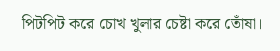পিটপিট করে চোখ খুলার চেষ্টা করে তোঁষা।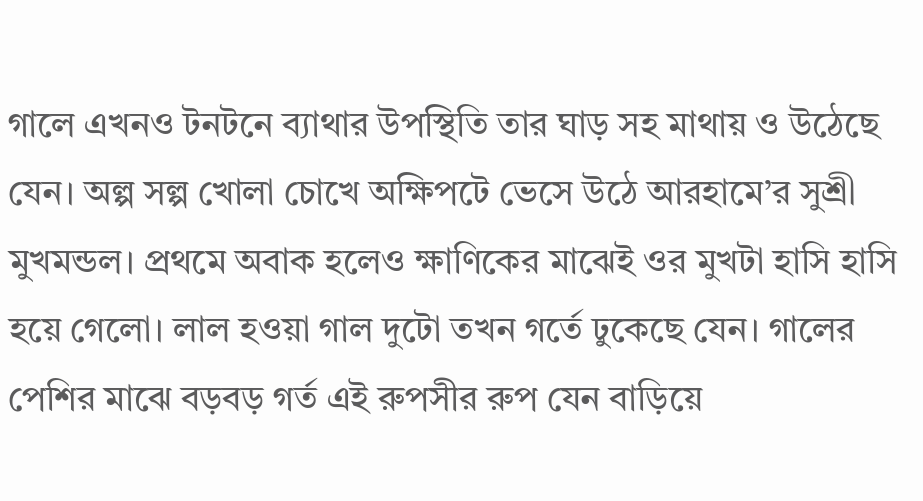গালে এখনও টনটনে ব্যাথার উপস্থিতি তার ঘাড় সহ মাথায় ও উঠেছে যেন। অল্প সল্প খোলা চোখে অক্ষিপটে ভেসে উঠে আরহামে’র সুশ্রী মুখমন্ডল। প্রথমে অবাক হলেও ক্ষাণিকের মাঝেই ওর মুখটা হাসি হাসি হয়ে গেলো। লাল হওয়া গাল দুটো তখন গর্তে ঢুকেছে যেন। গালের পেশির মাঝে বড়বড় গর্ত এই রুপসীর রুপ যেন বাড়িয়ে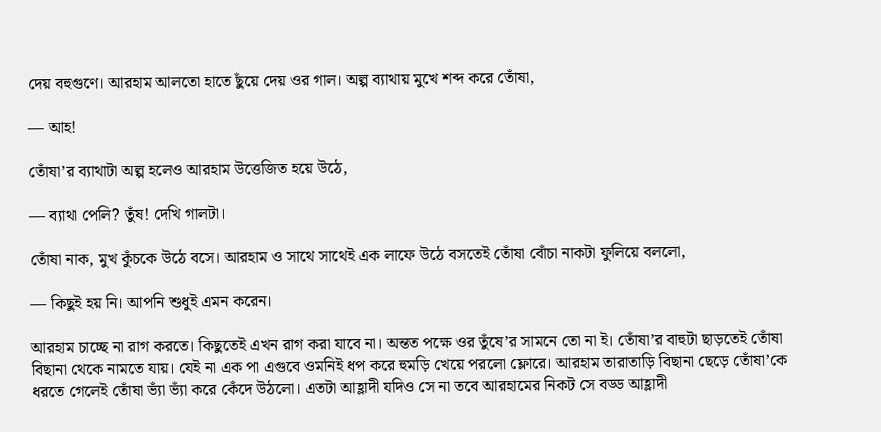দেয় বহুগুণে। আরহাম আলতো হাতে ছুঁয়ে দেয় ওর গাল। অল্প ব্যাথায় মুখে শব্দ করে তোঁষা,

— আহ!

তোঁষা’র ব্যাথাটা অল্প হলেও আরহাম উত্তেজিত হয়ে উঠে,

— ব্যাথা পেলি? তুঁষ! দেখি গালটা।

তোঁষা নাক, মুখ কুঁচকে উঠে বসে। আরহাম ও সাথে সাথেই এক লাফে উঠে বসতেই তোঁষা বোঁচা নাকটা ফুলিয়ে বললো,

— কিছুই হয় নি। আপনি শুধুই এমন করেন।

আরহাম চাচ্ছে না রাগ করতে। কিছুতেই এখন রাগ করা যাবে না। অন্তত পক্ষে ওর তুঁষে’র সামনে তো না ই। তোঁষা’র বাহুটা ছাড়তেই তোঁষা বিছানা থেকে নামতে যায়। যেই না এক পা এগুবে ওমনিই ধপ করে হুমড়ি খেয়ে পরলো ফ্লোরে। আরহাম তারাতাড়ি বিছানা ছেড়ে তোঁষা’কে ধরতে গেলেই তোঁষা ভ্যাঁ ভ্যাঁ করে কেঁদে উঠলো। এতটা আহ্লাদী যদিও সে না তবে আরহামের নিকট সে বড্ড আহ্লাদী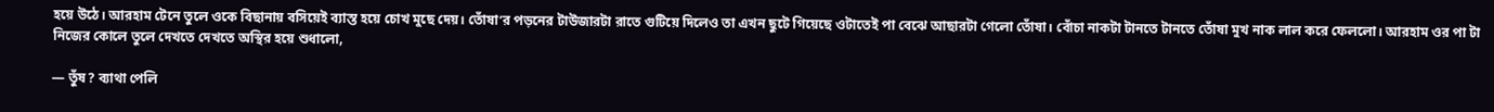হয়ে উঠে। আরহাম টেনে তুলে ওকে বিছানায় বসিয়েই ব্যাস্ত হয়ে চোখ মুছে দেয়। তোঁষা’র পড়নের টাউজারটা রাতে গুটিয়ে দিলেও তা এখন ছুটে গিয়েছে ওটাতেই পা বেঝে আছারটা গেলো তোঁষা। বোঁচা নাকটা টানতে টানতে তোঁষা মুখ নাক লাল করে ফেললো। আরহাম ওর পা টা নিজের কোলে তুলে দেখতে দেখতে অস্থির হয়ে শুধালো,

— তুঁষ? ব্যাথা পেলি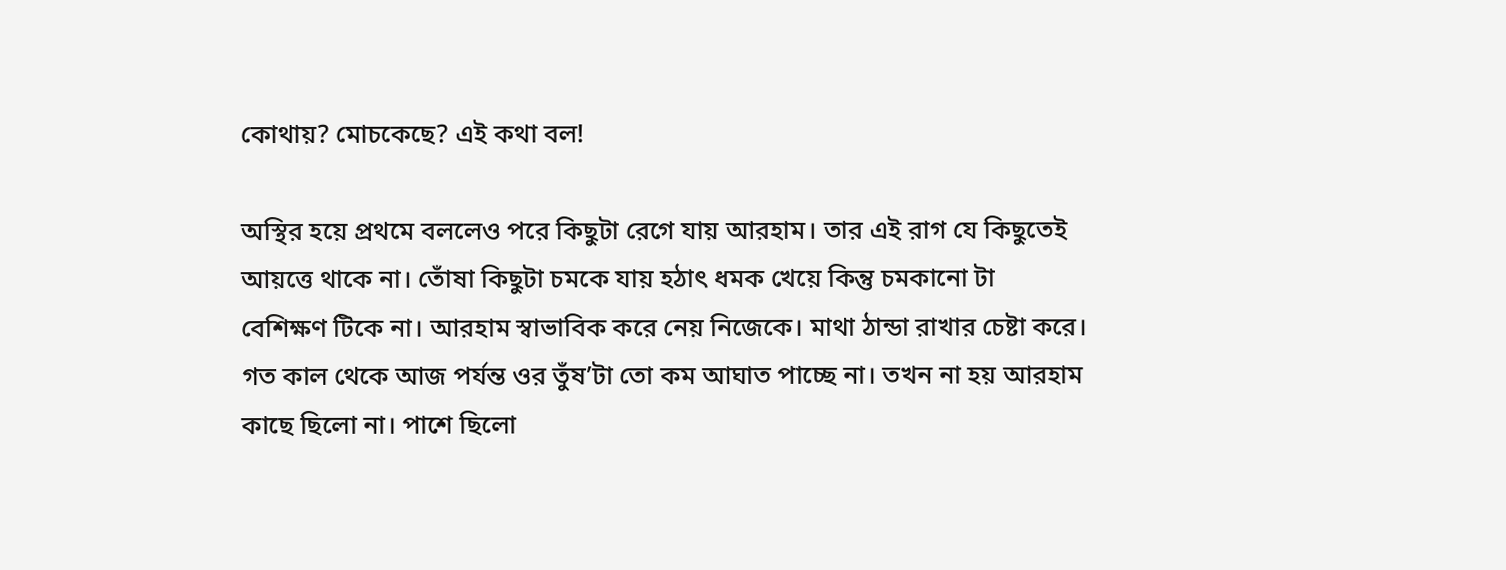কোথায়? মোচকেছে? এই কথা বল!

অস্থির হয়ে প্রথমে বললেও পরে কিছুটা রেগে যায় আরহাম। তার এই রাগ যে কিছুতেই আয়ত্তে থাকে না। তোঁষা কিছুটা চমকে যায় হঠাৎ ধমক খেয়ে কিন্তু চমকানো টা বেশিক্ষণ টিকে না। আরহাম স্বাভাবিক করে নেয় নিজেকে। মাথা ঠান্ডা রাখার চেষ্টা করে। গত কাল থেকে আজ পর্যন্ত ওর তুঁষ’টা তো কম আঘাত পাচ্ছে না। তখন না হয় আরহাম কাছে ছিলো না। পাশে ছিলো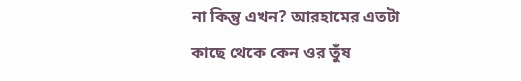না কিন্তু এখন? আরহামের এতটা কাছে থেকে কেন ওর তুঁষ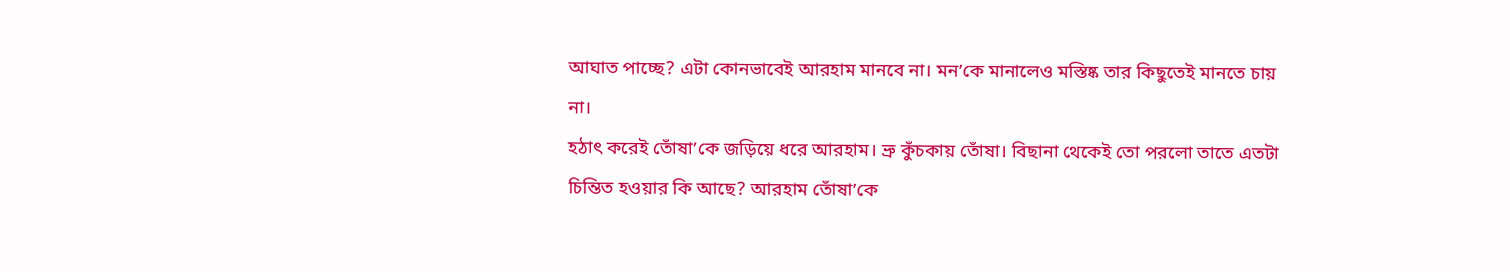আঘাত পাচ্ছে? এটা কোনভাবেই আরহাম মানবে না। মন’কে মানালেও মস্তিষ্ক তার কিছুতেই মানতে চায় না।
হঠাৎ করেই তোঁষা’কে জড়িয়ে ধরে আরহাম। ভ্রু কুঁচকায় তোঁষা। বিছানা থেকেই তো পরলো তাতে এতটা চিন্তিত হওয়ার কি আছে? আরহাম তোঁষা’কে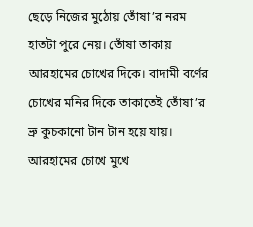ছেড়ে নিজের মুঠোয় তোঁষা’র নরম হাতটা পুরে নেয়। তোঁষা তাকায় আরহামের চোখের দিকে। বাদামী বর্ণের চোখের মনির দিকে তাকাতেই তোঁষা’র ভ্রু কুচকানো টান টান হয়ে যায়। আরহামের চোখে মুখে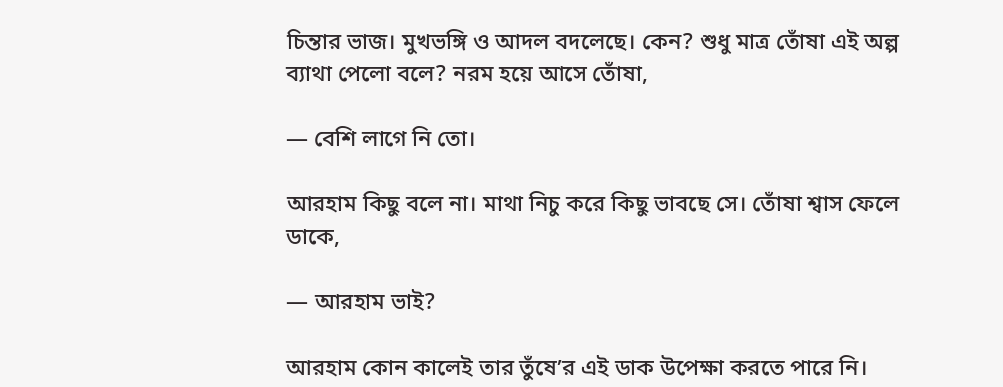চিন্তার ভাজ। মুখভঙ্গি ও আদল বদলেছে। কেন? শুধু মাত্র তোঁষা এই অল্প ব্যাথা পেলো বলে? নরম হয়ে আসে তোঁষা,

— বেশি লাগে নি তো।

আরহাম কিছু বলে না। মাথা নিচু করে কিছু ভাবছে সে। তোঁষা শ্বাস ফেলে ডাকে,

— আরহাম ভাই?

আরহাম কোন কালেই তার তুঁষে’র এই ডাক উপেক্ষা করতে পারে নি।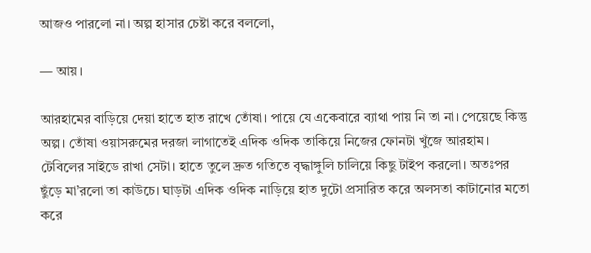আজও পারলো না। অল্প হাসার চেষ্টা করে বললো,

— আয়।

আরহামের বাড়িয়ে দেয়া হাতে হাত রাখে তোঁষা। পায়ে যে একেবারে ব্যাথা পায় নি তা না। পেয়েছে কিন্তু অল্প। তোঁষা ওয়াসরুমের দরজা লাগাতেই এদিক ওদিক তাকিয়ে নিজের ফোনটা খুঁজে আরহাম। টেবিলের সাইডে রাখা সেটা। হাতে তুলে দ্রুত গতিতে বৃদ্ধাঙ্গুলি চালিয়ে কিছু টাইপ করলো। অতঃপর ছুঁড়ে মা’রলো তা কাউচে। ঘাড়টা এদিক ওদিক নাড়িয়ে হাত দুটো প্রসারিত করে অলসতা কাটানোর মতো করে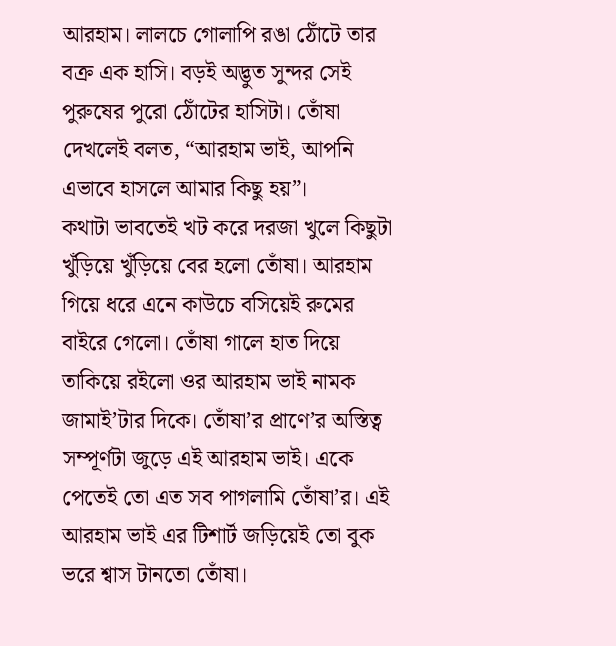আরহাম। লালচে গোলাপি রঙা ঠোঁটে তার বক্র এক হাসি। বড়ই অদ্ভুত সুন্দর সেই পুরুষের পুরো ঠোঁটের হাসিটা। তোঁষা দেখলেই বলত, “আরহাম ভাই, আপনি এভাবে হাসলে আমার কিছু হয়”।
কথাটা ভাবতেই খট করে দরজা খুলে কিছুটা খুঁড়িয়ে খুঁড়িয়ে বের হলো তোঁষা। আরহাম গিয়ে ধরে এনে কাউচে বসিয়েই রুমের বাইরে গেলো। তোঁষা গালে হাত দিয়ে তাকিয়ে রইলো ওর আরহাম ভাই নামক জামাই’টার দিকে। তোঁষা’র প্রাণে’র অস্তিত্ব সম্পূর্ণটা জুড়ে এই আরহাম ভাই। একে পেতেই তো এত সব পাগলামি তোঁষা’র। এই আরহাম ভাই এর টিশার্ট জড়িয়েই তো বুক ভরে শ্বাস টানতো তোঁষা।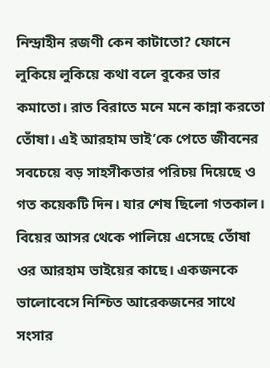নিন্দ্রাহীন রজণী কেন কাটাতো? ফোনে লুকিয়ে লুকিয়ে কথা বলে বুকের ভার কমাতো। রাত বিরাতে মনে মনে কান্না করতো তোঁষা। এই আরহাম ভাই’কে পেতে জীবনের সবচেয়ে বড় সাহসীকতার পরিচয় দিয়েছে ও গত কয়েকটি দিন। যার শেষ ছিলো গতকাল। বিয়ের আসর থেকে পালিয়ে এসেছে তোঁষা ওর আরহাম ভাইয়ের কাছে। একজনকে ভালোবেসে নিশ্চিত আরেকজনের সাথে সংসার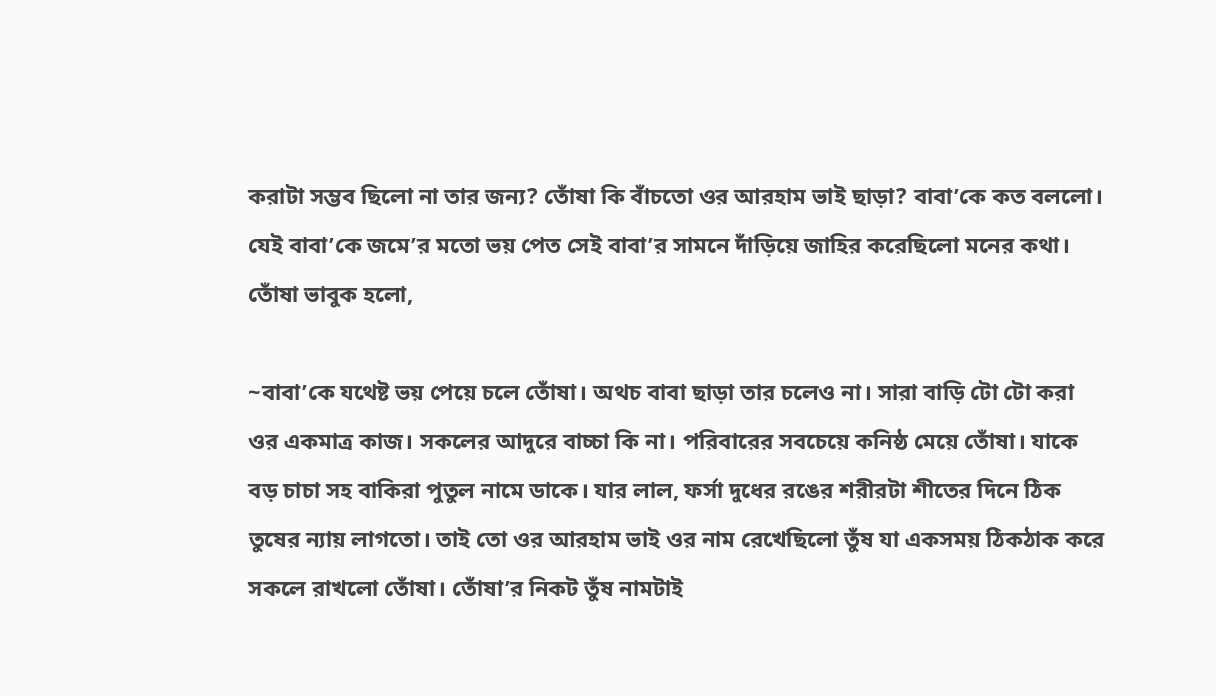করাটা সম্ভব ছিলো না তার জন্য? তোঁষা কি বাঁচতো ওর আরহাম ভাই ছাড়া? বাবা’কে কত বললো। যেই বাবা’কে জমে’র মতো ভয় পেত সেই বাবা’র সামনে দাঁড়িয়ে জাহির করেছিলো মনের কথা। তোঁষা ভাবুক হলো,

~বাবা’কে যথেষ্ট ভয় পেয়ে চলে তোঁষা। অথচ বাবা ছাড়া তার চলেও না। সারা বাড়ি টো টো করা ওর একমাত্র কাজ। সকলের আদুরে বাচ্চা কি না। পরিবারের সবচেয়ে কনিষ্ঠ মেয়ে তোঁষা। যাকে বড় চাচা সহ বাকিরা পুতুল নামে ডাকে। যার লাল, ফর্সা দুধের রঙের শরীরটা শীতের দিনে ঠিক তুষের ন্যায় লাগতো। তাই তো ওর আরহাম ভাই ওর নাম রেখেছিলো তুঁষ যা একসময় ঠিকঠাক করে সকলে রাখলো তোঁষা। তোঁষা’র নিকট তুঁষ নামটাই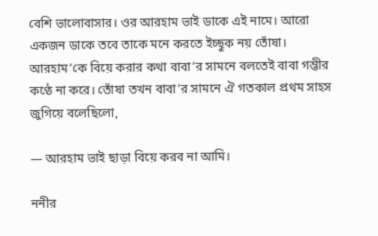বেশি ভালোবাসার। ওর আরহাম ভাই ডাকে এই নামে। আরো একজন ডাকে তবে তাকে মনে করতে ইচ্ছুক নয় তোঁষা।
আরহাম’কে বিয়ে করার কথা বাবা’র সামনে বলতেই বাবা গম্ভীর কণ্ঠে না করে। তোঁষা তখন বাবা’র সামনে ঐ গতকাল প্রথম সাহস জুগিয়ে বলেছিলো,

— আরহাম ভাই ছাড়া বিয়ে করব না আমি।

ননীর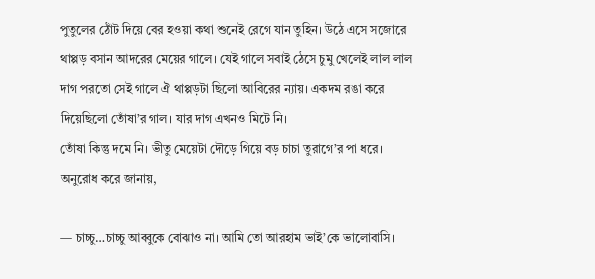পুতুলের ঠোঁট দিয়ে বের হওয়া কথা শুনেই রেগে যান তুহিন। উঠে এসে সজোরে থাপ্পড় বসান আদরের মেয়ের গালে। যেই গালে সবাই ঠেসে চুমু খেলেই লাল লাল দাগ পরতো সেই গালে ঐ থাপ্পড়টা ছিলো আবিরের ন্যায়। একদম রঙা করে দিয়েছিলো তোঁষা’র গাল। যার দাগ এখনও মিটে নি।
তোঁষা কিন্তু দমে নি। ভীতু মেয়েটা দৌড়ে গিয়ে বড় চাচা তুরাগে’র পা ধরে। অনুরোধ করে জানায়,

— চাচ্চু…চাচ্চু আব্বুকে বোঝাও না। আমি তো আরহাম ভাই’কে ভালোবাসি।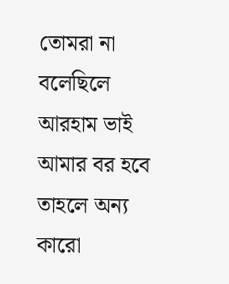তোমরা না বলেছিলে আরহাম ভাই আমার বর হবে তাহলে অন্য কারো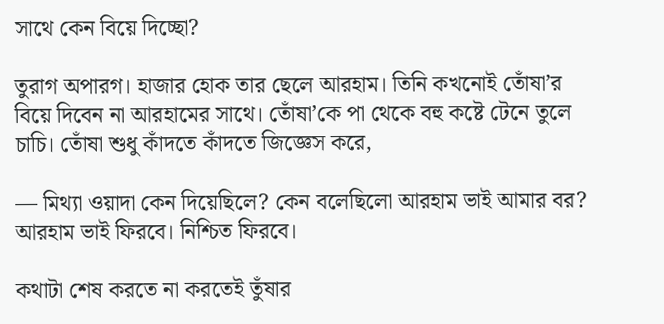সাথে কেন বিয়ে দিচ্ছো?

তুরাগ অপারগ। হাজার হোক তার ছেলে আরহাম। তিনি কখনোই তোঁষা’র বিয়ে দিবেন না আরহামের সাথে। তোঁষা’কে পা থেকে বহু কষ্টে টেনে তুলে চাচি। তোঁষা শুধু কাঁদতে কাঁদতে জিজ্ঞেস করে,

— মিথ্যা ওয়াদা কেন দিয়েছিলে? কেন বলেছিলো আরহাম ভাই আমার বর? আরহাম ভাই ফিরবে। নিশ্চিত ফিরবে।

কথাটা শেষ করতে না করতেই তুঁষার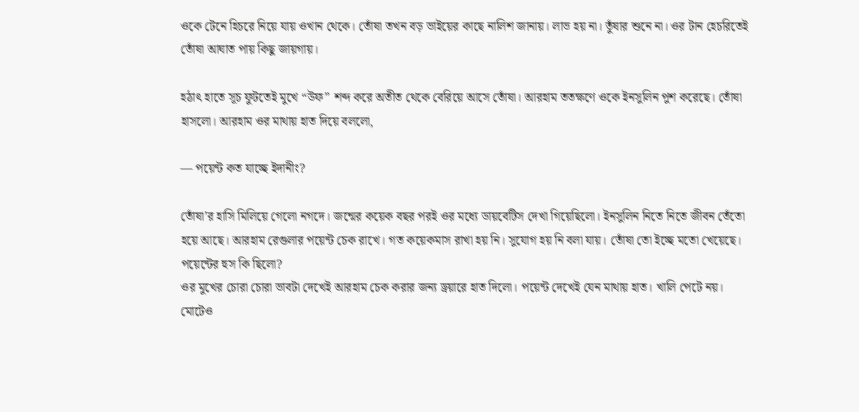ওকে টেনে হিচরে নিয়ে যায় ওখান থেকে। তোঁষা তখন বড় ভাইয়ের কাছে নালিশ জানায়। লাভ হয় না। তুঁষার শুনে না। ওর টান হেচরিতেই তোঁষা আঘাত পায় কিছু জায়গায়।

হঠাৎ হাতে সূচ ফুটতেই মুখে “উফ” শব্দ করে অতীত থেকে বেরিয়ে আসে তোঁষা। আরহাম ততক্ষণে ওকে ইনসুলিন পুশ করেছে। তোঁষা হাসলো। আরহাম ওর মাথায় হাত দিয়ে বললো,

— পয়েন্ট কত যাচ্ছে ইদানীং?

তোঁষা’র হাসি মিলিয়ে গেলো নগদে। জন্মের কয়েক বছর পরই ওর মধ্যে ডায়বেটিস দেখা গিয়েছিলো। ইনসুলিন নিতে নিতে জীবন তেঁতো হয়ে আছে। আরহাম রেগুলার পয়েন্ট চেক রাখে। গত কয়েকমাস রাখা হয় নি। সুযোগ হয় নি বলা যায়। তোঁষা তো ইচ্ছে মতো খেয়েছে। পয়েন্টের হুস কি ছিলো?
ওর মুখের চোরা চোরা ভাবটা দেখেই আরহাম চেক করার জন্য ড্রয়ারে হাত দিলো। পয়েন্ট দেখেই যেন মাথায় হাত। খালি পেটে নয়। মোটেও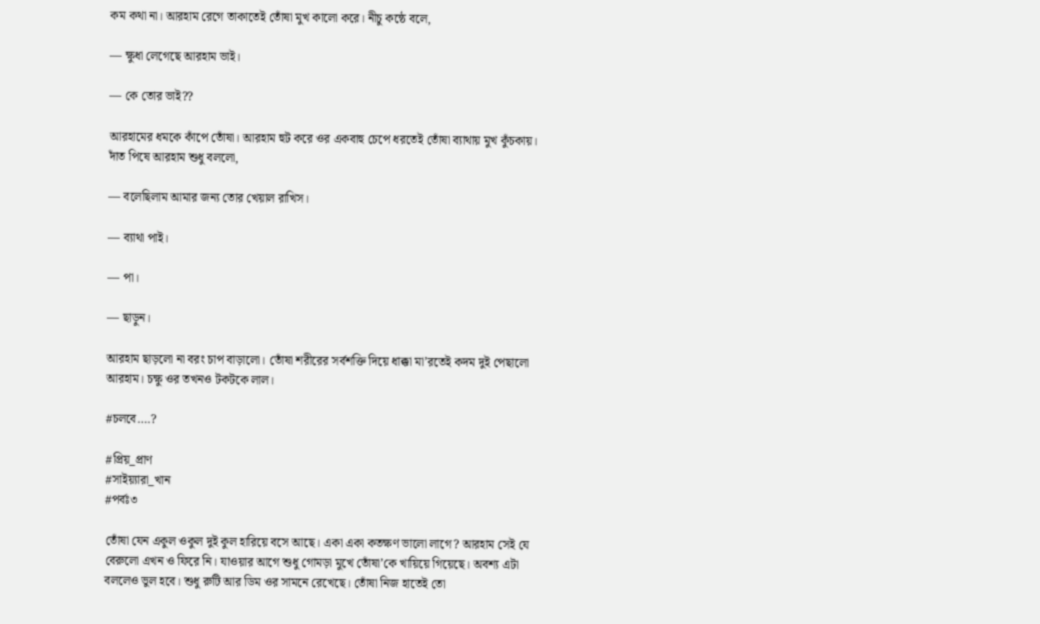কম কথা না। আরহাম রেগে তাকাতেই তোঁষা মুখ কালো করে। নীচু কন্ঠে বলে,

— ক্ষুধা লেগেছে আরহাম ভাই।

— কে তোর ভাই??

আরহামের ধমকে কাঁপে তোঁষা। আরহাম হুট করে ওর একবাহু চেপে ধরতেই তোঁষা ব্যাথায় মুখ কুঁচকায়। দাঁত পিষে আরহাম শুধু বললো,

— বলেছিলাম আমার জন্য তোর খেয়াল রাখিস।

— ব্যাথা পাই।

— পা।

— ছাড়ুন।

আরহাম ছাড়লো না বরং চাপ বাড়ালো। তোঁষা শরীরের সর্বশক্তি দিয়ে ধাক্কা মা’রতেই কদম দুই পেছালো আরহাম। চক্ষু ওর তখনও টকটকে লাল।

#চলবে….?

#প্রিয়_প্রাণ
#সাইয়্যারা_খান
#পর্বঃ৩

তোঁষা যেন একুল ওকুল দুই কুল হারিয়ে বসে আছে। একা একা কতক্ষণ ভালো লাগে? আরহাম সেই যে বেরুলো এখন ও ফিরে নি। যাওয়ার আগে শুধু গোমড়া মুখে তোঁষা’কে খায়িয়ে গিয়েছে। অবশ্য এটা বললেও ভুল হবে। শুধু রুটি আর ডিম ওর সামনে রেখেছে। তোঁষা নিজ হাতেই তো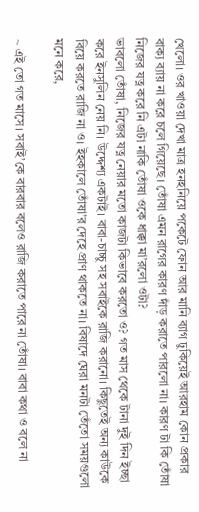খেলো। ওর খাওয়া দেখা মাত্র হনহনিয়ে পকেটে ফোন আর মানি ব্যাগ ঢুকিয়েই আরহাম কোন প্রকার বাক্য ব্যায় না করে চলে গিয়েছে। তোঁষা এমন রাগের কারণ দাঁড় করাতে পারলো না। কারণ টা কি তোঁষা নিজের যত্ন করে নি এটা নাকি তোঁষা ওকে ধাক্কা মা’রলো ওটা?
ভাবলো তোঁষা, নিজের যত্ন নেয়ার মতো কাজটা কিভাবে করতো ও? গত মাস থেকে টানা দুই দিন ইচ্ছা করে ইনসুলিন নেয় নি। উদ্দেশ্য একটাই। বাবা-চাচ্চু সহ সবাইকে রাজি করানো। কিছুতেই অন্য কাউকে বিয়ে করতে রাজি না ও। ইহকালে তোঁষা’র দেহে প্রাণ থাকতে না। বিষাদে ঘেরা মনটা তেঁতো সময়গুলো মনে করে,

~ এই তো গত মাসে। সবাই’কে বারবার বলেও রাজি করাতে পারে না তোঁষা। বাবা কথা ও বলে না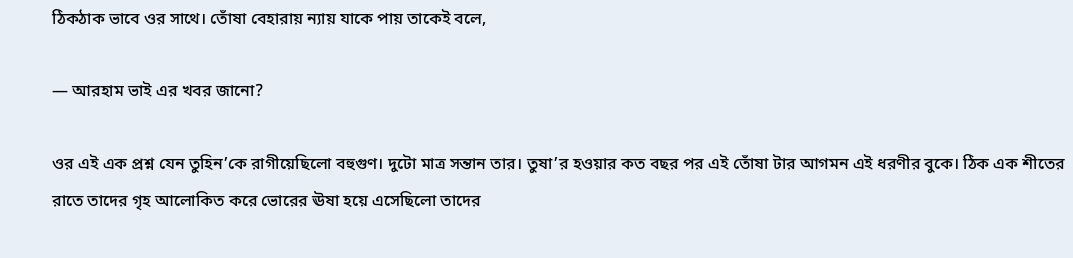ঠিকঠাক ভাবে ওর সাথে। তোঁষা বেহারায় ন্যায় যাকে পায় তাকেই বলে,

— আরহাম ভাই এর খবর জানো?

ওর এই এক প্রশ্ন যেন তুহিন’কে রাগীয়েছিলো বহুগুণ। দুটো মাত্র সন্তান তার। তুষা’র হওয়ার কত বছর পর এই তোঁষা টার আগমন এই ধরণীর বুকে। ঠিক এক শীতের রাতে তাদের গৃহ আলোকিত করে ভোরের ঊষা হয়ে এসেছিলো তাদের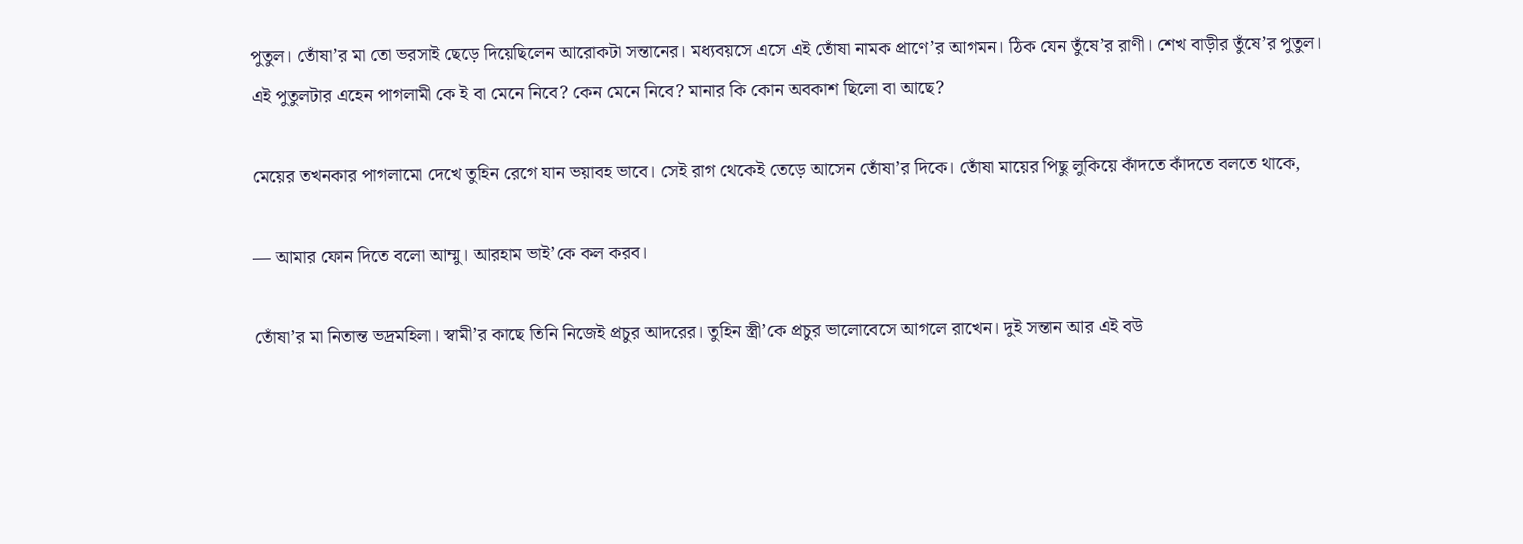পুতুল। তোঁষা’র মা তো ভরসাই ছেড়ে দিয়েছিলেন আরোকটা সন্তানের। মধ্যবয়সে এসে এই তোঁষা নামক প্রাণে’র আগমন। ঠিক যেন তুঁষে’র রাণী। শেখ বাড়ীর তুঁষে’র পুতুল।
এই পুতুলটার এহেন পাগলামী কে ই বা মেনে নিবে? কেন মেনে নিবে? মানার কি কোন অবকাশ ছিলো বা আছে?

মেয়ের তখনকার পাগলামো দেখে তুহিন রেগে যান ভয়াবহ ভাবে। সেই রাগ থেকেই তেড়ে আসেন তোঁষা’র দিকে। তোঁষা মায়ের পিছু লুকিয়ে কাঁদতে কাঁদতে বলতে থাকে,

— আমার ফোন দিতে বলো আম্মু। আরহাম ভাই’কে কল করব।

তোঁষা’র মা নিতান্ত ভদ্রমহিলা। স্বামী’র কাছে তিনি নিজেই প্রচুর আদরের। তুহিন স্ত্রী’কে প্রচুর ভালোবেসে আগলে রাখেন। দুই সন্তান আর এই বউ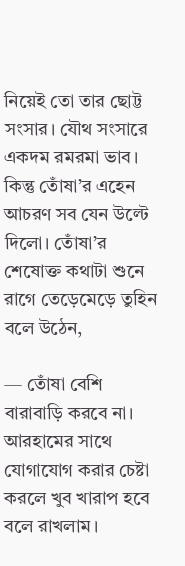নিয়েই তো তার ছোট্ট সংসার। যৌথ সংসারে একদম রমরমা ভাব। কিন্তু তোঁষা’র এহেন আচরণ সব যেন উল্টে দিলো। তোঁষা’র শেষোক্ত কথাটা শুনে রাগে তেড়েমেড়ে তুহিন বলে উঠেন,

— তোঁষা বেশি বারাবাড়ি করবে না। আরহামের সাথে যোগাযোগ করার চেষ্টা করলে খুব খারাপ হবে বলে রাখলাম।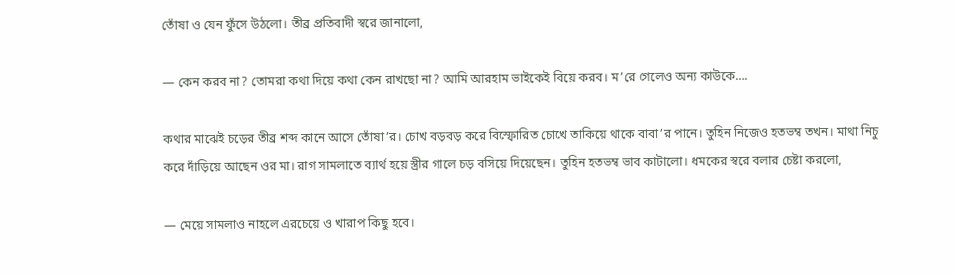তোঁষা ও যেন ফুঁসে উঠলো। তীব্র প্রতিবাদী স্বরে জানালো,

— কেন করব না? তোমরা কথা দিয়ে কথা কেন রাখছো না? আমি আরহাম ভাইকেই বিয়ে করব। ম’রে গেলেও অন্য কাউকে….

কথার মাঝেই চড়ের তীব্র শব্দ কানে আসে তোঁষা’র। চোখ বড়বড় করে বিস্ফোরিত চোখে তাকিয়ে থাকে বাবা’র পানে। তুহিন নিজেও হতভম্ব তখন। মাথা নিচু করে দাঁড়িয়ে আছেন ওর মা। রাগ সামলাতে ব্যার্থ হয়ে স্ত্রীর গালে চড় বসিয়ে দিয়েছেন। তুহিন হতভম্ব ভাব কাটালো। ধমকের স্বরে বলার চেষ্টা করলো,

— মেয়ে সামলাও নাহলে এরচেয়ে ও খারাপ কিছু হবে।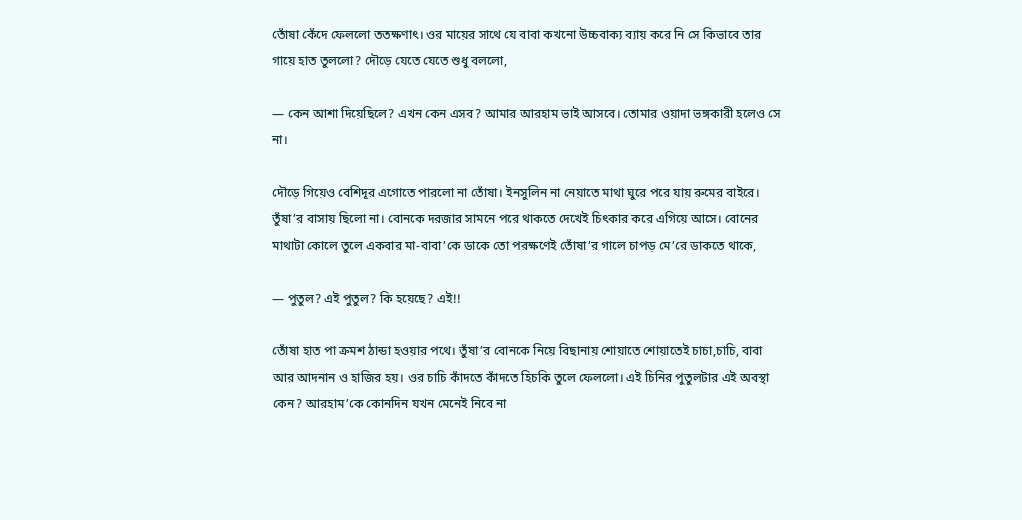তোঁষা কেঁদে ফেললো ততক্ষণাৎ। ওর মায়ের সাথে যে বাবা কখনো উচ্চবাক্য ব্যায় করে নি সে কিভাবে তার গায়ে হাত তুললো? দৌড়ে যেতে যেতে শুধু বললো,

— কেন আশা দিয়েছিলে? এখন কেন এসব? আমার আরহাম ভাই আসবে। তোমার ওয়াদা ভঙ্গকারী হলেও সে না।

দৌড়ে গিয়েও বেশিদূর এগোতে পারলো না তোঁষা। ইনসুলিন না নেয়াতে মাথা ঘুরে পরে যায় রুমের বাইরে। তুঁষা’র বাসায় ছিলো না। বোনকে দরজার সামনে পরে থাকতে দেখেই চিৎকার করে এগিয়ে আসে। বোনের মাথাটা কোলে তুলে একবার মা-বাবা’কে ডাকে তো পরক্ষণেই তোঁষা’র গালে চাপড় মে’রে ডাকতে থাকে,

— পুতুল? এই পুতুল? কি হয়েছে? এই!!

তোঁষা হাত পা ক্রমশ ঠান্ডা হওয়ার পথে। তুঁষা’র বোনকে নিয়ে বিছানায় শোয়াতে শোয়াতেই চাচা,চাচি, বাবা আর আদনান ও হাজির হয়। ওর চাচি কাঁদতে কাঁদতে হিচকি তুলে ফেললো। এই চিনির পুতুলটার এই অবস্থা কেন? আরহাম’কে কোনদিন যখন মেনেই নিবে না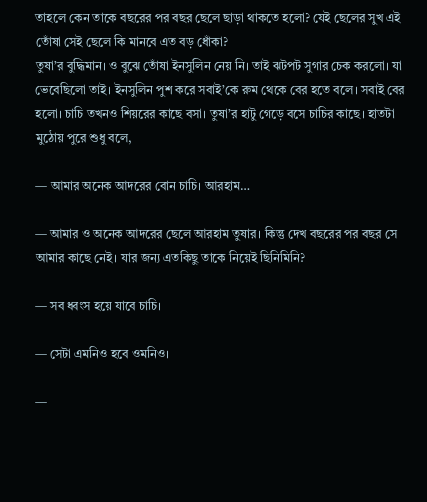তাহলে কেন তাকে বছরের পর বছর ছেলে ছাড়া থাকতে হলো? যেই ছেলের সুখ এই তোঁষা সেই ছেলে কি মানবে এত বড় ধোঁকা?
তুষা’র বুদ্ধিমান। ও বুঝে তোঁষা ইনসুলিন নেয় নি। তাই ঝটপট সুগার চেক করলো। যা ভেবেছিলো তাই। ইনসুলিন পুশ করে সবাই’কে রুম থেকে বের হতে বলে। সবাই বের হলো। চাচি তখনও শিয়রের কাছে বসা। তুষা’র হাটু গেড়ে বসে চাচির কাছে। হাতটা মুঠোয় পুরে শুধু বলে,

— আমার অনেক আদরের বোন চাচি। আরহাম…

— আমার ও অনেক আদরের ছেলে আরহাম তুষার। কিন্তু দেখ বছরের পর বছর সে আমার কাছে নেই। যার জন্য এতকিছু তাকে নিয়েই ছিনিমিনি?

— সব ধ্বংস হয়ে যাবে চাচি।

— সেটা এমনিও হবে ওমনিও।

—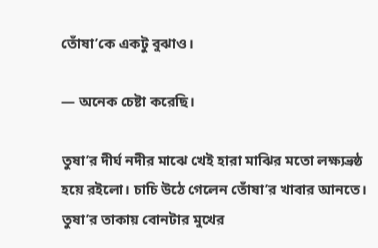তোঁষা’কে একটু বুঝাও।

— অনেক চেষ্টা করেছি।

তুষা’র দীর্ঘ নদীর মাঝে খেই হারা মাঝির মতো লক্ষ্যভ্রষ্ঠ হয়ে রইলো। চাচি উঠে গেলেন তোঁষা’র খাবার আনতে। তুষা’র তাকায় বোনটার মুখের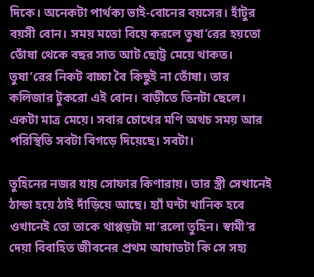দিকে। অনেকটা পার্থক্য ভাই-বোনের বয়সের। হাঁটুর বয়সী বোন। সময় মতো বিয়ে করলে তুষা’রের হয়তো তোঁষা থেকে বছর সাত আট ছোট্ট মেয়ে থাকত।
তুষা’রের নিকট বাচ্চা বৈ কিছুই না তোঁষা। তার কলিজার টুকরো এই বোন। বাড়ীতে তিনটা ছেলে। একটা মাত্র মেয়ে। সবার চোখের মণি অথচ সময় আর পরিস্থিতি সবটা বিগড়ে দিয়েছে। সবটা।

তুহিনের নজর যায় সোফার কিণারায়। তার স্ত্রী সেখানেই ঠান্ডা হয়ে ঠাই দাঁড়িয়ে আছে। হ্যাঁ ঘন্টা খানিক হবে ওখানেই তো তাকে থাপ্পড়টা মা’রলো তুহিন। স্বামী’র দেয়া বিবাহিত জীবনের প্রথম আঘাতটা কি সে সহ্য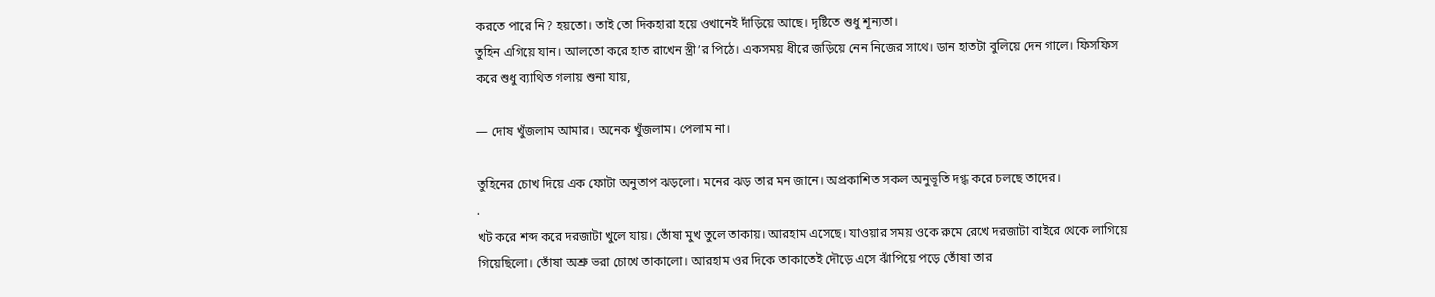করতে পারে নি? হয়তো। তাই তো দিকহারা হয়ে ওখানেই দাঁড়িয়ে আছে। দৃষ্টিতে শুধু শূন্যতা।
তুহিন এগিয়ে যান। আলতো করে হাত রাখেন স্ত্রী’র পিঠে। একসময় ধীরে জড়িয়ে নেন নিজের সাথে। ডান হাতটা বুলিয়ে দেন গালে। ফিসফিস করে শুধু ব্যাথিত গলায় শুনা যায়,

— দোষ খুঁজলাম আমার। অনেক খুঁজলাম। পেলাম না।

তুহিনের চোখ দিয়ে এক ফোটা অনুতাপ ঝড়লো। মনের ঝড় তার মন জানে। অপ্রকাশিত সকল অনুভূতি দগ্ধ করে চলছে তাদের।
.
খট করে শব্দ করে দরজাটা খুলে যায়। তোঁষা মুখ তুলে তাকায়। আরহাম এসেছে। যাওয়ার সময় ওকে রুমে রেখে দরজাটা বাইরে থেকে লাগিয়ে গিয়েছিলো। তোঁষা অশ্রু ভরা চোখে তাকালো। আরহাম ওর দিকে তাকাতেই দৌড়ে এসে ঝাঁপিয়ে পড়ে তোঁষা তার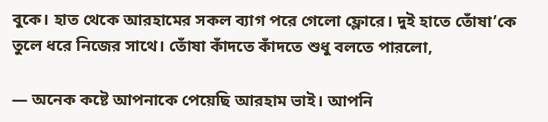বুকে। হাত থেকে আরহামের সকল ব্যাগ পরে গেলো ফ্লোরে। দুই হাতে তোঁষা’কে তুলে ধরে নিজের সাথে। তোঁষা কাঁদতে কাঁদতে শুধু বলতে পারলো,

— অনেক কষ্টে আপনাকে পেয়েছি আরহাম ভাই। আপনি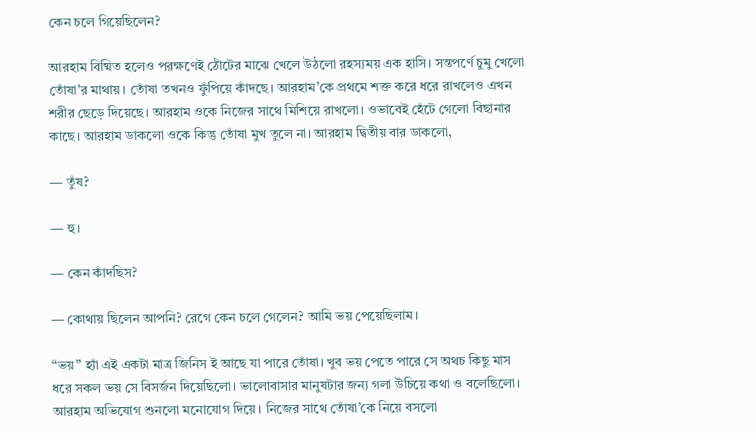কেন চলে গিয়েছিলেন?

আরহাম বিষ্মিত হলেও পরক্ষণেই ঠোঁটের মাঝে খেলে উঠলো রহস্যময় এক হাসি। সন্তপর্ণে চুমু খেলো তোঁষা’র মাথায়। তোঁষা তখনও ফুঁপিয়ে কাঁদছে। আরহাম’কে প্রথমে শক্ত করে ধরে রাখলেও এখন শরীর ছেড়ে দিয়েছে। আরহাম ওকে নিজের সাথে মিশিয়ে রাখলো। ওভাবেই হেঁটে গেলো বিছানার কাছে। আরহাম ডাকলো ওকে কিন্তু তোঁষা মুখ তুলে না। আরহাম দ্বিতীয় বার ডাকলো,

— তুঁষ?

— হু।

— কেন কাঁদছিস?

— কোথায় ছিলেন আপনি? রেগে কেন চলে গেলেন? আমি ভয় পেয়েছিলাম।

“ভয়” হ্যাঁ এই একটা মাত্র জিনিস ই আছে যা পারে তোঁষা। খুব ভয় পেতে পারে সে অথচ কিছু মাস ধরে সকল ভয় সে বিসর্জন দিয়েছিলো। ভালোবাসার মানুষটার জন্য গলা উঁচিয়ে কথা ও বলেছিলো।
আরহাম অভিযোগ শুনলো মনোযোগ দিয়ে। নিজের সাথে তোঁষা’কে নিয়ে বসলো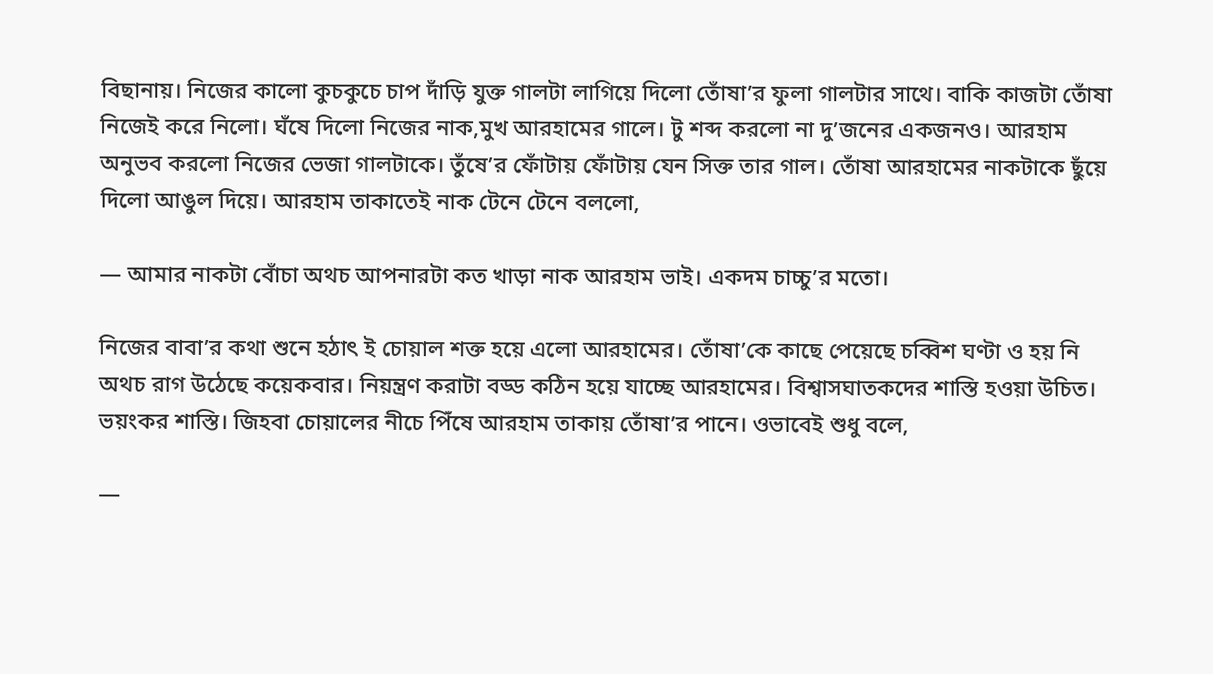বিছানায়। নিজের কালো কুচকুচে চাপ দাঁড়ি যুক্ত গালটা লাগিয়ে দিলো তোঁষা’র ফুলা গালটার সাথে। বাকি কাজটা তোঁষা নিজেই করে নিলো। ঘঁষে দিলো নিজের নাক,মুখ আরহামের গালে। টু শব্দ করলো না দু’জনের একজনও। আরহাম অনুভব করলো নিজের ভেজা গালটাকে। তুঁষে’র ফোঁটায় ফোঁটায় যেন সিক্ত তার গাল। তোঁষা আরহামের নাকটাকে ছুঁয়ে দিলো আঙুল দিয়ে। আরহাম তাকাতেই নাক টেনে টেনে বললো,

— আমার নাকটা বোঁচা অথচ আপনারটা কত খাড়া নাক আরহাম ভাই। একদম চাচ্চু’র মতো।

নিজের বাবা’র কথা শুনে হঠাৎ ই চোয়াল শক্ত হয়ে এলো আরহামের। তোঁষা’কে কাছে পেয়েছে চব্বিশ ঘণ্টা ও হয় নি অথচ রাগ উঠেছে কয়েকবার। নিয়ন্ত্রণ করাটা বড্ড কঠিন হয়ে যাচ্ছে আরহামের। বিশ্বাসঘাতকদের শাস্তি হওয়া উচিত। ভয়ংকর শাস্তি। জিহবা চোয়ালের নীচে পিঁষে আরহাম তাকায় তোঁষা’র পানে। ওভাবেই শুধু বলে,

—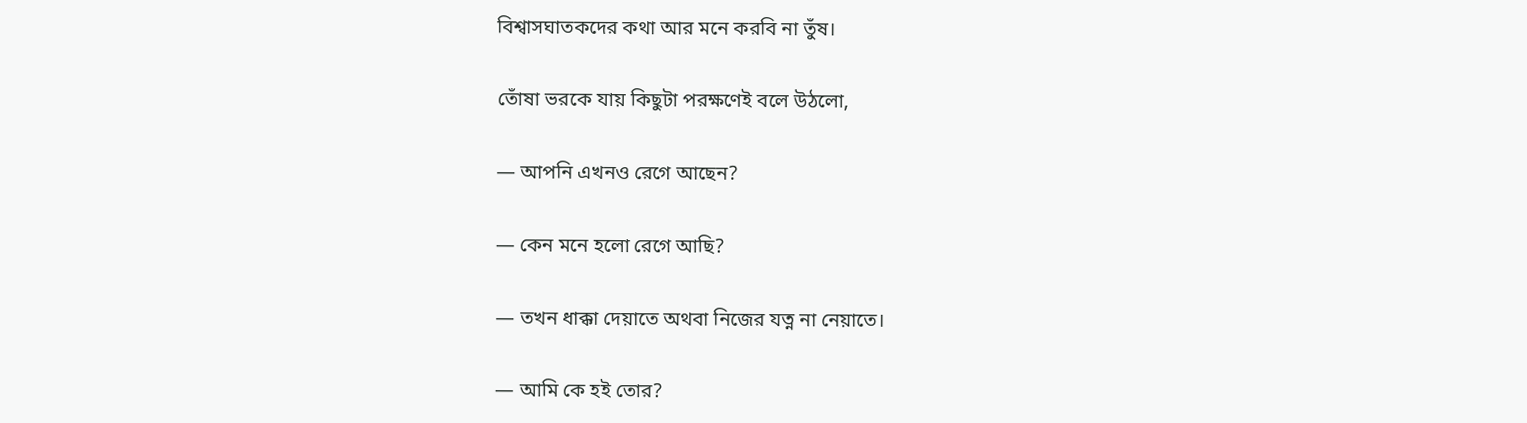বিশ্বাসঘাতকদের কথা আর মনে করবি না তুঁষ।

তোঁষা ভরকে যায় কিছুটা পরক্ষণেই বলে উঠলো,

— আপনি এখনও রেগে আছেন?

— কেন মনে হলো রেগে আছি?

— তখন ধাক্কা দেয়াতে অথবা নিজের যত্ন না নেয়াতে।

— আমি কে হই তোর?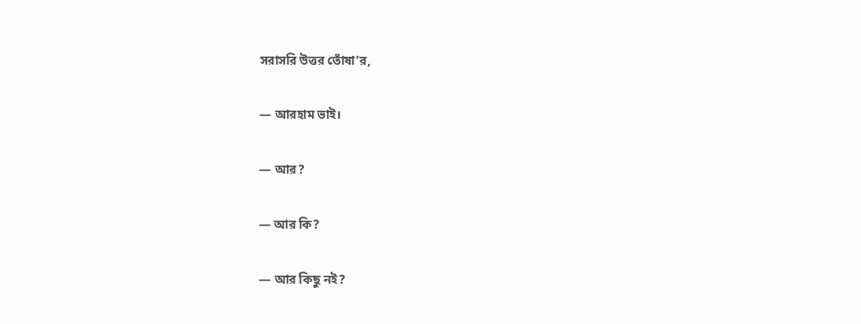সরাসরি উত্তর তোঁষা’র,

— আরহাম ভাই।

— আর?

— আর কি?

— আর কিছু নই?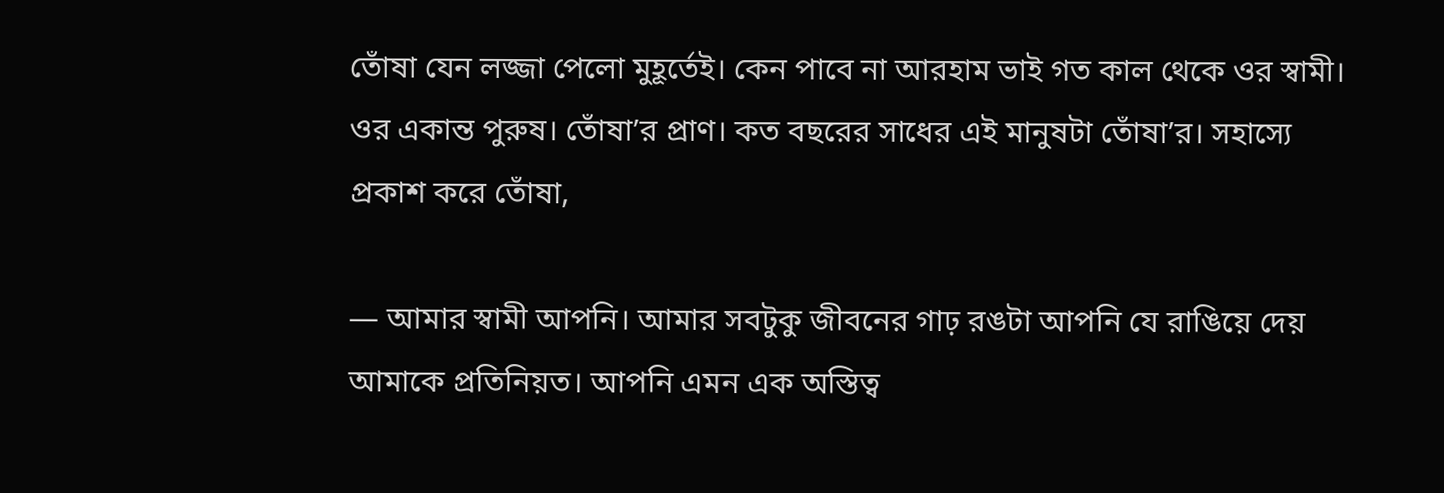তোঁষা যেন লজ্জা পেলো মুহূর্তেই। কেন পাবে না আরহাম ভাই গত কাল থেকে ওর স্বামী। ওর একান্ত পুরুষ। তোঁষা’র প্রাণ। কত বছরের সাধের এই মানুষটা তোঁষা’র। সহাস্যে প্রকাশ করে তোঁষা,

— আমার স্বামী আপনি। আমার সবটুকু জীবনের গাঢ় রঙটা আপনি যে রাঙিয়ে দেয় আমাকে প্রতিনিয়ত। আপনি এমন এক অস্তিত্ব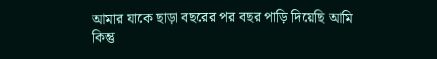আমার যাকে ছাড়া বছরের পর বছর পাড়ি দিয়েছি আমি কিন্তু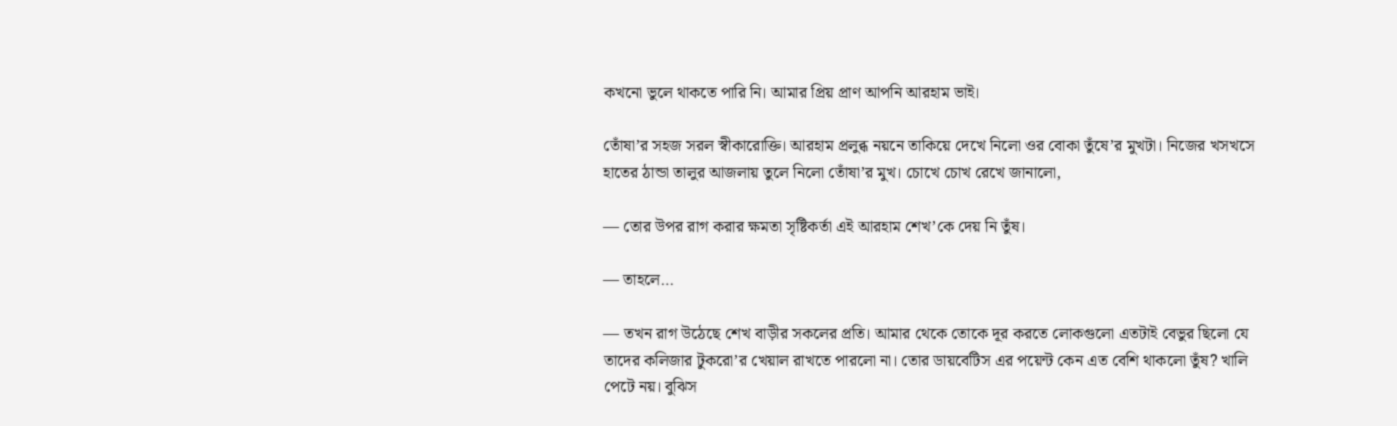কখনো ভুলে থাকতে পারি নি। আমার প্রিয় প্রাণ আপনি আরহাম ভাই।

তোঁষা’র সহজ সরল স্বীকারোক্তি। আরহাম প্রলুব্ধ নয়নে তাকিয়ে দেখে নিলো ওর বোকা তুঁষে’র মুখটা। নিজের খসখসে হাতের ঠান্ডা তালুর আজলায় তুলে নিলো তোঁষা’র মুখ। চোখে চোখ রেখে জানালো,

— তোর উপর রাগ করার ক্ষমতা সৃষ্টিকর্তা এই আরহাম শেখ’কে দেয় নি তুঁষ।

— তাহলে…

— তখন রাগ উঠেছে শেখ বাড়ীর সকলের প্রতি। আমার থেকে তোকে দূর করতে লোকগুলো এতটাই বেভুর ছিলো যে তাদের কলিজার টুকরো’র খেয়াল রাখতে পারলো না। তোর ডায়বেটিস এর পয়েন্ট কেন এত বেশি থাকলো তুঁষ? খালি পেটে নয়। বুঝিস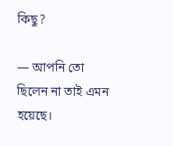কিছু?

— আপনি তো ছিলেন না তাই এমন হয়েছে।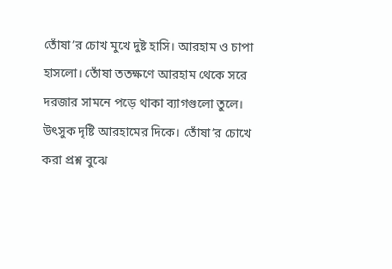তোঁষা’র চোখ মুখে দুষ্ট হাসি। আরহাম ও চাপা হাসলো। তোঁষা ততক্ষণে আরহাম থেকে সরে দরজার সামনে পড়ে থাকা ব্যাগগুলো তুলে। উৎসুক দৃষ্টি আরহামের দিকে। তোঁষা’র চোখে করা প্রশ্ন বুঝে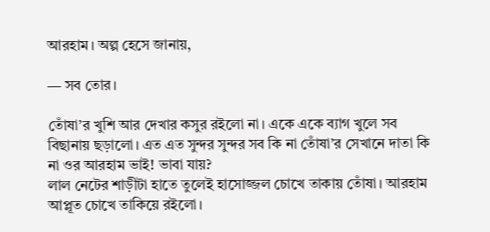আরহাম। অল্প হেসে জানায়,

— সব তোর।

তোঁষা’র খুশি আর দেখার কসুর রইলো না। একে একে ব্যাগ খুলে সব বিছানায় ছড়ালো। এত এত সুন্দর সুন্দর সব কি না তোঁষা’র সেখানে দাতা কি না ওর আরহাম ভাই! ভাবা যায়?
লাল নেটের শাড়ীটা হাতে তুলেই হাসোজ্জল চোখে তাকায় তোঁষা। আরহাম আপ্লূত চোখে তাকিয়ে রইলো।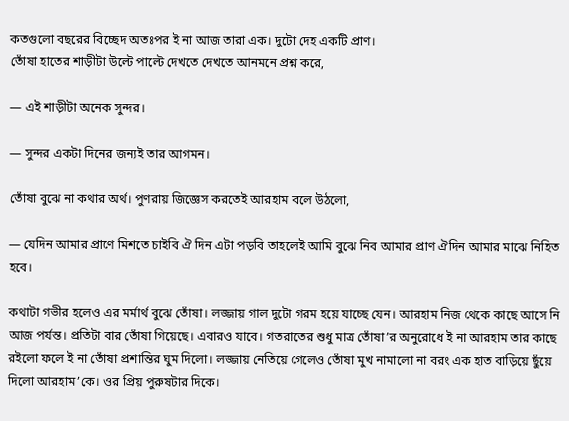কতগুলো বছরের বিচ্ছেদ অতঃপর ই না আজ তারা এক। দুটো দেহ একটি প্রাণ।
তোঁষা হাতের শাড়ীটা উল্টে পাল্টে দেখতে দেখতে আনমনে প্রশ্ন করে,

— এই শাড়ীটা অনেক সুন্দর।

— সুন্দর একটা দিনের জন্যই তার আগমন।

তোঁষা বুঝে না কথার অর্থ। পুণরায় জিজ্ঞেস করতেই আরহাম বলে উঠলো,

— যেদিন আমার প্রাণে মিশতে চাইবি ঐ দিন এটা পড়বি তাহলেই আমি বুঝে নিব আমার প্রাণ ঐদিন আমার মাঝে নিহিত হবে।

কথাটা গভীর হলেও এর মর্মার্থ বুঝে তোঁষা। লজ্জায় গাল দুটো গরম হয়ে যাচ্ছে যেন। আরহাম নিজ থেকে কাছে আসে নি আজ পর্যন্ত। প্রতিটা বার তোঁষা গিয়েছে। এবারও যাবে। গতরাতের শুধু মাত্র তোঁষা’র অনুরোধে ই না আরহাম তার কাছে রইলো ফলে ই না তোঁষা প্রশান্তির ঘুম দিলো। লজ্জায় নেতিয়ে গেলেও তোঁষা মুখ নামালো না বরং এক হাত বাড়িয়ে ছুঁয়ে দিলো আরহাম’কে। ওর প্রিয় পুরুষটার দিকে।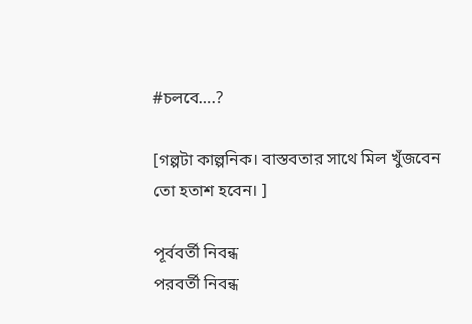#চলবে….?

[গল্পটা কাল্পনিক। বাস্তবতার সাথে মিল খুঁজবেন তো হতাশ হবেন। ]

পূর্ববর্তী নিবন্ধ
পরবর্তী নিবন্ধ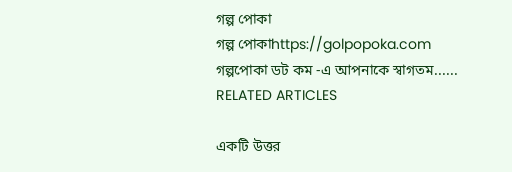গল্প পোকা
গল্প পোকাhttps://golpopoka.com
গল্পপোকা ডট কম -এ আপনাকে স্বাগতম......
RELATED ARTICLES

একটি উত্তর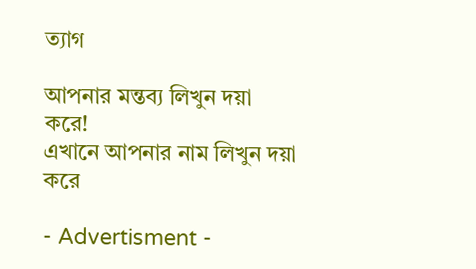ত্যাগ

আপনার মন্তব্য লিখুন দয়া করে!
এখানে আপনার নাম লিখুন দয়া করে

- Advertisment -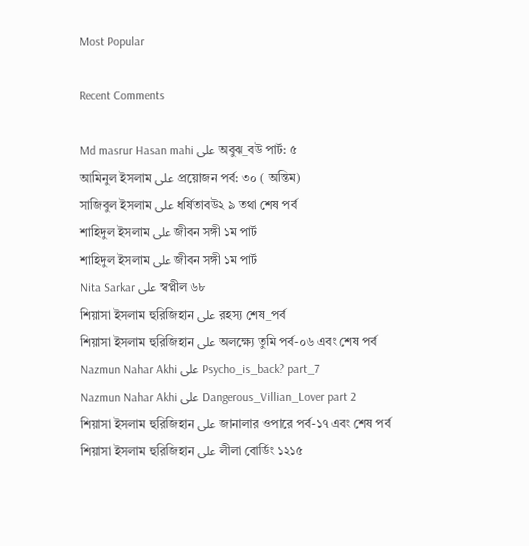Most Popular

Recent Comments

Md masrur Hasan mahi على অবুঝ_বউ পার্ট: ৫
আমিনুল ইসলাম على প্রয়োজন পর্ব: ৩০ ( অন্তিম)
সাজিবুল ইসলাম على ধর্ষিতাবউ২ ৯ তথা শেষ পর্ব
শাহিদুল ইসলাম على জীবন সঙ্গী ১ম পার্ট
শাহিদুল ইসলাম على জীবন সঙ্গী ১ম পার্ট
Nita Sarkar على স্বপ্নীল ৬৮
শিয়াসা ইসলাম হুরিজিহান على রহস্য শেষ_পর্ব
শিয়াসা ইসলাম হুরিজিহান على অলক্ষ্যে তুমি পর্ব-০৬ এবং শেষ পর্ব
Nazmun Nahar Akhi على Psycho_is_back? part_7
Nazmun Nahar Akhi على Dangerous_Villian_Lover part 2
শিয়াসা ইসলাম হুরিজিহান على জানালার ওপারে পর্ব-১৭ এবং শেষ পর্ব
শিয়াসা ইসলাম হুরিজিহান على লীলা বোর্ডিং ১২১৫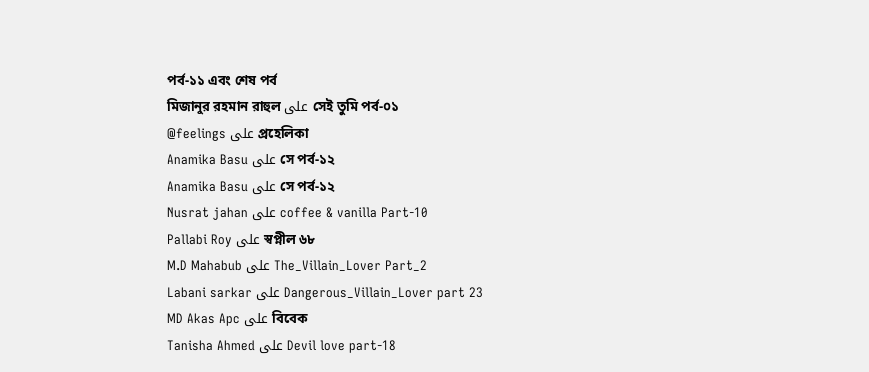পর্ব-১১ এবং শেষ পর্ব
মিজানুর রহমান রাহুল على সেই তুমি পর্ব-০১
@feelings على প্রহেলিকা
Anamika Basu على সে পর্ব-১২
Anamika Basu على সে পর্ব-১২
Nusrat jahan على coffee & vanilla Part-10
Pallabi Roy على স্বপ্নীল ৬৮
M.D Mahabub على The_Villain_Lover Part_2
Labani sarkar على Dangerous_Villain_Lover part 23
MD Akas Apc على বিবেক
Tanisha Ahmed على Devil love part-18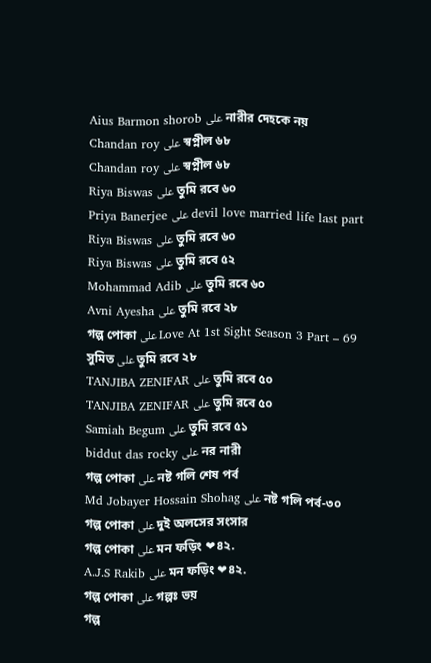Aius Barmon shorob على নারীর দেহকে নয়
Chandan roy على স্বপ্নীল ৬৮
Chandan roy على স্বপ্নীল ৬৮
Riya Biswas على তুমি রবে ৬০
Priya Banerjee على devil love married life last part
Riya Biswas على তুমি রবে ৬০
Riya Biswas على তুমি রবে ৫২
Mohammad Adib على তুমি রবে ৬০
Avni Ayesha على তুমি রবে ২৮
গল্প পোকা على Love At 1st Sight Season 3 Part – 69
সুমিত على তুমি রবে ২৮
TANJIBA ZENIFAR على তুমি রবে ৫০
TANJIBA ZENIFAR على তুমি রবে ৫০
Samiah Begum على তুমি রবে ৫১
biddut das rocky على নর নারী
গল্প পোকা على নষ্ট গলি শেষ পর্ব
Md Jobayer Hossain Shohag على নষ্ট গলি পর্ব-৩০
গল্প পোকা على দুই অলসের সংসার
গল্প পোকা على মন ফড়িং ❤৪২.
A.J.S Rakib على মন ফড়িং ❤৪২.
গল্প পোকা على গল্পঃ ভয়
গল্প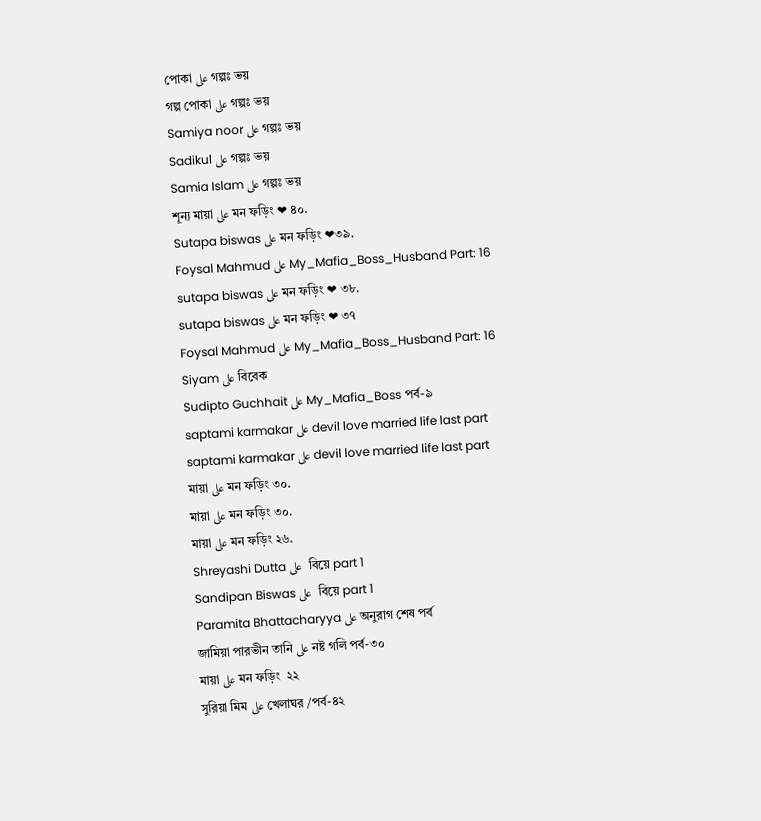পোকা على গল্পঃ ভয়
গল্প পোকা على গল্পঃ ভয়
Samiya noor على গল্পঃ ভয়
Sadikul على গল্পঃ ভয়
Samia Islam على গল্পঃ ভয়
শূন্য মায়া على মন ফড়িং ❤ ৪০.
Sutapa biswas على মন ফড়িং ❤৩৯.
Foysal Mahmud على My_Mafia_Boss_Husband Part: 16
sutapa biswas على মন ফড়িং ❤ ৩৮.
sutapa biswas على মন ফড়িং ❤ ৩৭
Foysal Mahmud على My_Mafia_Boss_Husband Part: 16
Siyam على বিবেক
Sudipto Guchhait على My_Mafia_Boss পর্ব-৯
saptami karmakar على devil love married life last part
saptami karmakar على devil love married life last part
মায়া على মন ফড়িং ৩০.
মায়া على মন ফড়িং ৩০.
মায়া على মন ফড়িং ২৬.
Shreyashi Dutta على  বিয়ে part 1
Sandipan Biswas على  বিয়ে part 1
Paramita Bhattacharyya على অনুরাগ শেষ পর্ব
জামিয়া পারভীন তানি على নষ্ট গলি পর্ব-৩০
মায়া على মন ফড়িং  ২২
সুরিয়া মিম على খেলাঘর /পর্ব-৪২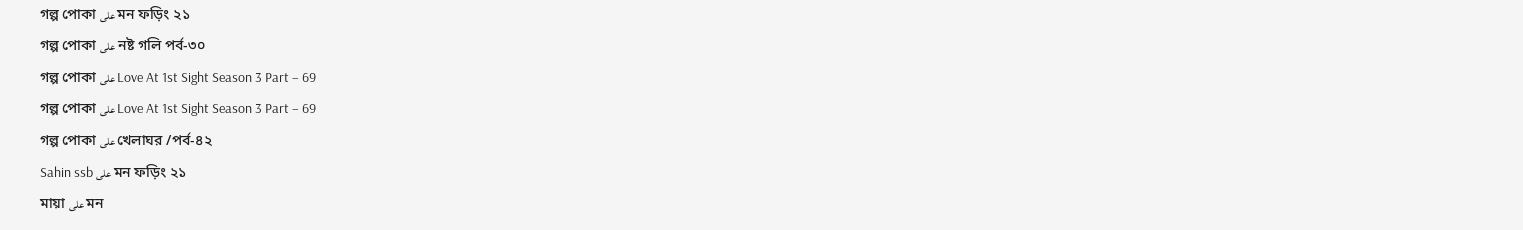গল্প পোকা على মন ফড়িং ২১
গল্প পোকা على নষ্ট গলি পর্ব-৩০
গল্প পোকা على Love At 1st Sight Season 3 Part – 69
গল্প পোকা على Love At 1st Sight Season 3 Part – 69
গল্প পোকা على খেলাঘর /পর্ব-৪২
Sahin ssb على মন ফড়িং ২১
মায়া على মন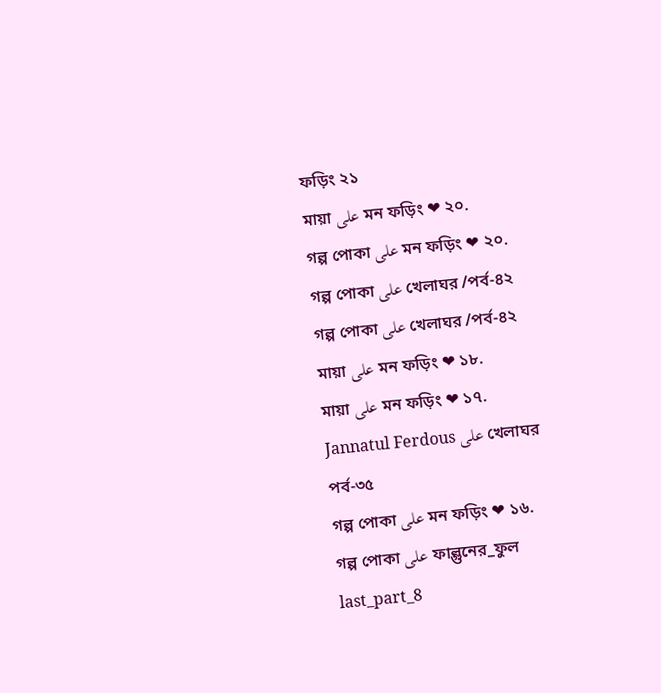ফড়িং ২১
মায়া على মন ফড়িং ❤ ২০.
গল্প পোকা على মন ফড়িং ❤ ২০.
গল্প পোকা على খেলাঘর /পর্ব-৪২
গল্প পোকা على খেলাঘর /পর্ব-৪২
মায়া على মন ফড়িং ❤ ১৮.
মায়া على মন ফড়িং ❤ ১৭.
Jannatul Ferdous على খেলাঘর পর্ব-৩৫
গল্প পোকা على মন ফড়িং ❤ ১৬.
গল্প পোকা على ফাল্গুনের_ফুল last_part_8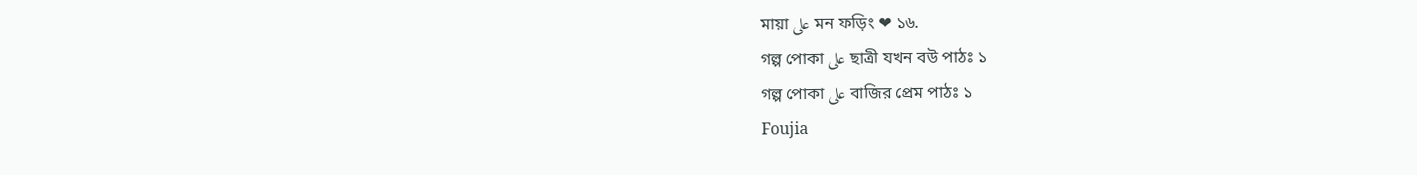মায়া على মন ফড়িং ❤ ১৬.
গল্প পোকা على ছাত্রী যখন বউ পাঠঃ ১
গল্প পোকা على বাজির প্রেম পাঠঃ ১
Foujia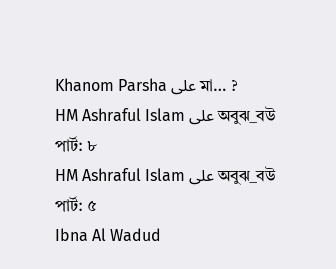Khanom Parsha على মা… ?
HM Ashraful Islam على অবুঝ_বউ পার্ট: ৮
HM Ashraful Islam على অবুঝ_বউ পার্ট: ৫
Ibna Al Wadud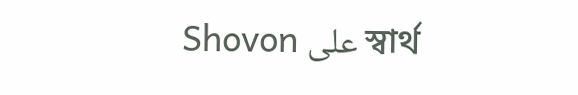Shovon على স্বার্থ